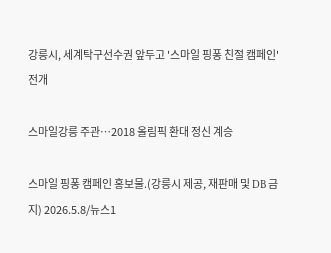강릉시, 세계탁구선수권 앞두고 '스마일 핑퐁 친절 캠페인' 전개

스마일강릉 주관…2018 올림픽 환대 정신 계승

스마일 핑퐁 캠페인 홍보물.(강릉시 제공, 재판매 및 DB 금지) 2026.5.8/뉴스1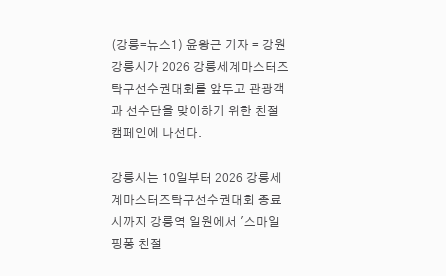(강릉=뉴스1) 윤왕근 기자 = 강원 강릉시가 2026 강릉세계마스터즈탁구선수권대회를 앞두고 관광객과 선수단을 맞이하기 위한 친절 캠페인에 나선다.

강릉시는 10일부터 2026 강릉세계마스터즈탁구선수권대회 종료 시까지 강릉역 일원에서 '스마일 핑퐁 친절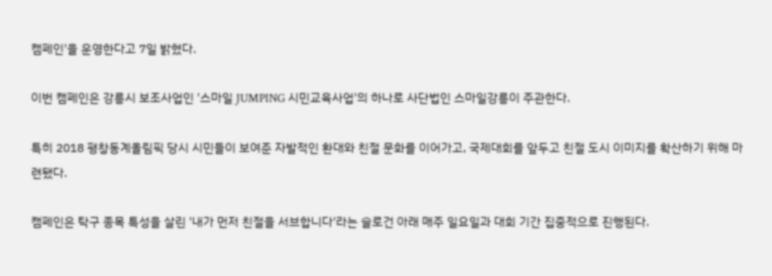캠페인'을 운영한다고 7일 밝혔다.

이번 캠페인은 강릉시 보조사업인 '스마일 JUMPING 시민교육사업'의 하나로 사단법인 스마일강릉이 주관한다.

특히 2018 평창동계올림픽 당시 시민들이 보여준 자발적인 환대와 친절 문화를 이어가고, 국제대회를 앞두고 친절 도시 이미지를 확산하기 위해 마련됐다.

캠페인은 탁구 종목 특성을 살린 '내가 먼저 친절을 서브합니다'라는 슬로건 아래 매주 일요일과 대회 기간 집중적으로 진행된다.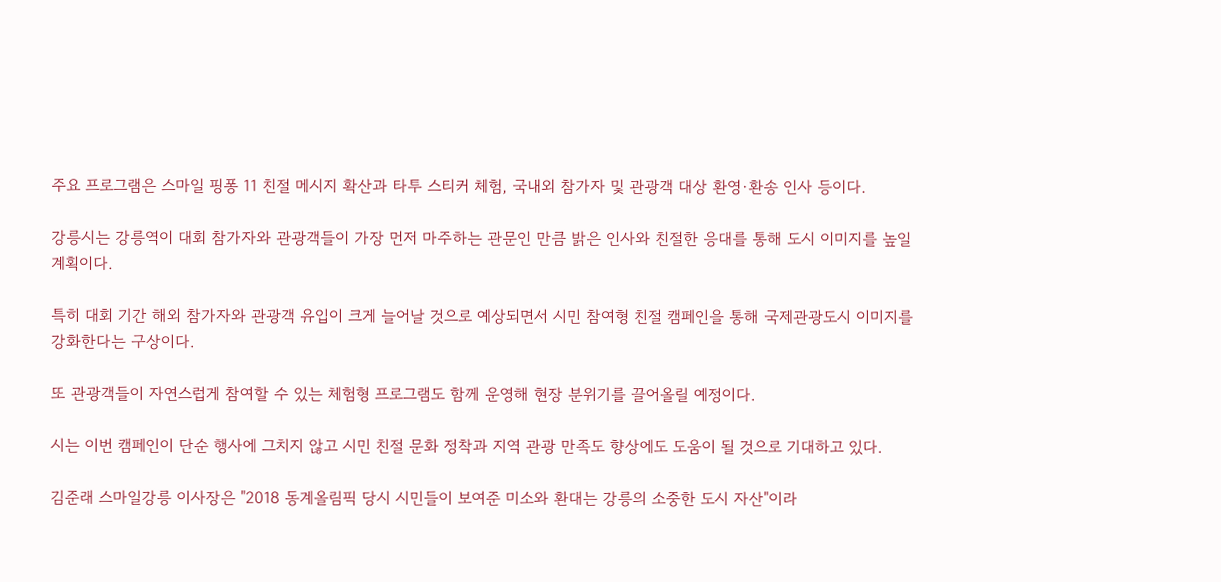주요 프로그램은 스마일 핑퐁 11 친절 메시지 확산과 타투 스티커 체험, 국내외 참가자 및 관광객 대상 환영·환송 인사 등이다.

강릉시는 강릉역이 대회 참가자와 관광객들이 가장 먼저 마주하는 관문인 만큼 밝은 인사와 친절한 응대를 통해 도시 이미지를 높일 계획이다.

특히 대회 기간 해외 참가자와 관광객 유입이 크게 늘어날 것으로 예상되면서 시민 참여형 친절 캠페인을 통해 국제관광도시 이미지를 강화한다는 구상이다.

또 관광객들이 자연스럽게 참여할 수 있는 체험형 프로그램도 함께 운영해 현장 분위기를 끌어올릴 예정이다.

시는 이번 캠페인이 단순 행사에 그치지 않고 시민 친절 문화 정착과 지역 관광 만족도 향상에도 도움이 될 것으로 기대하고 있다.

김준래 스마일강릉 이사장은 "2018 동계올림픽 당시 시민들이 보여준 미소와 환대는 강릉의 소중한 도시 자산"이라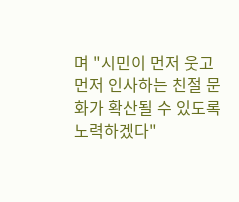며 "시민이 먼저 웃고 먼저 인사하는 친절 문화가 확산될 수 있도록 노력하겠다"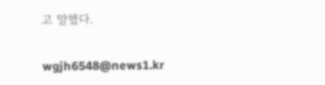고 말했다.

wgjh6548@news1.kr